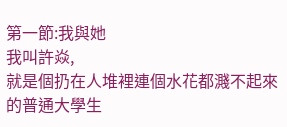第一節:我與她
我叫許焱,
就是個扔在人堆裡連個水花都濺不起來的普通大學生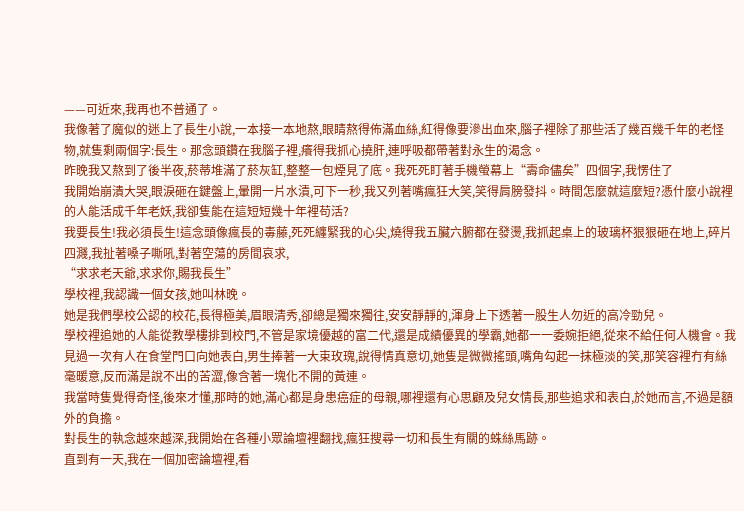——可近來,我再也不普通了。
我像著了魔似的迷上了長生小說,一本接一本地熬,眼睛熬得佈滿血絲,紅得像要滲出血來,腦子裡除了那些活了幾百幾千年的老怪物,就隻剩兩個字:長生。那念頭鑽在我腦子裡,癢得我抓心撓肝,連呼吸都帶著對永生的渴念。
昨晚我又熬到了後半夜,菸蒂堆滿了菸灰缸,整整一包煙見了底。我死死盯著手機螢幕上“壽命儘矣”四個字,我愣住了
我開始崩潰大哭,眼淚砸在鍵盤上,暈開一片水漬,可下一秒,我又列著嘴瘋狂大笑,笑得肩膀發抖。時間怎麼就這麼短?憑什麼小說裡的人能活成千年老妖,我卻隻能在這短短幾十年裡苟活?
我要長生!我必須長生!這念頭像瘋長的毒藤,死死纏緊我的心尖,燒得我五臟六腑都在發燙,我抓起桌上的玻璃杯狠狠砸在地上,碎片四濺,我扯著嗓子嘶吼,對著空蕩的房間哀求,
“求求老天爺,求求你,賜我長生”
學校裡,我認識一個女孩,她叫林晚。
她是我們學校公認的校花,長得極美,眉眼清秀,卻總是獨來獨往,安安靜靜的,渾身上下透著一股生人勿近的高冷勁兒。
學校裡追她的人能從教學樓排到校門,不管是家境優越的富二代,還是成績優異的學霸,她都一一委婉拒絕,從來不給任何人機會。我見過一次有人在食堂門口向她表白,男生捧著一大束玫瑰,說得情真意切,她隻是微微搖頭,嘴角勾起一抹極淡的笑,那笑容裡冇有絲毫暖意,反而滿是說不出的苦澀,像含著一塊化不開的黃連。
我當時隻覺得奇怪,後來才懂,那時的她,滿心都是身患癌症的母親,哪裡還有心思顧及兒女情長,那些追求和表白,於她而言,不過是額外的負擔。
對長生的執念越來越深,我開始在各種小眾論壇裡翻找,瘋狂搜尋一切和長生有關的蛛絲馬跡。
直到有一天,我在一個加密論壇裡,看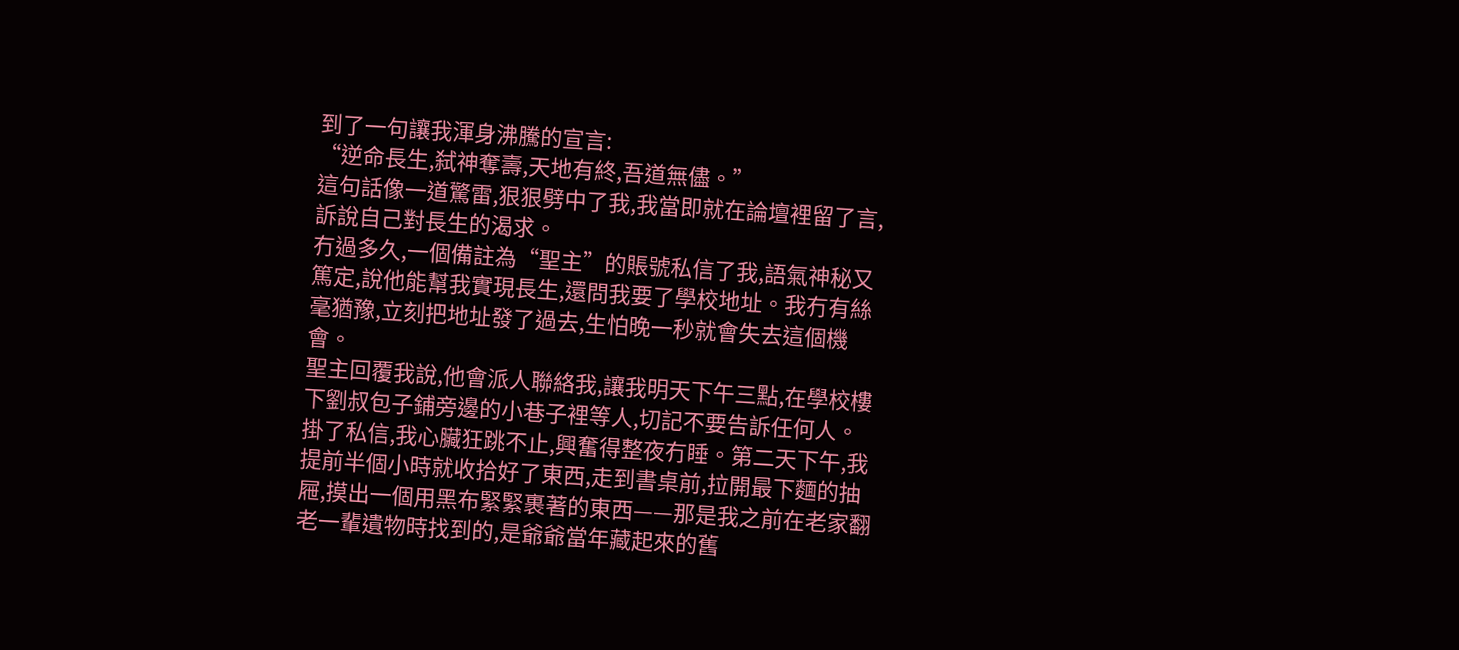到了一句讓我渾身沸騰的宣言:
“逆命長生,弑神奪壽,天地有終,吾道無儘。”
這句話像一道驚雷,狠狠劈中了我,我當即就在論壇裡留了言,訴說自己對長生的渴求。
冇過多久,一個備註為“聖主”的賬號私信了我,語氣神秘又篤定,說他能幫我實現長生,還問我要了學校地址。我冇有絲毫猶豫,立刻把地址發了過去,生怕晚一秒就會失去這個機會。
聖主回覆我說,他會派人聯絡我,讓我明天下午三點,在學校樓下劉叔包子鋪旁邊的小巷子裡等人,切記不要告訴任何人。
掛了私信,我心臟狂跳不止,興奮得整夜冇睡。第二天下午,我提前半個小時就收拾好了東西,走到書桌前,拉開最下麵的抽屜,摸出一個用黑布緊緊裹著的東西——那是我之前在老家翻老一輩遺物時找到的,是爺爺當年藏起來的舊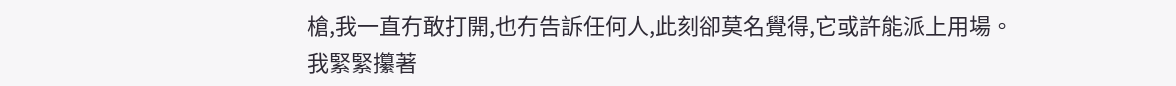槍,我一直冇敢打開,也冇告訴任何人,此刻卻莫名覺得,它或許能派上用場。
我緊緊攥著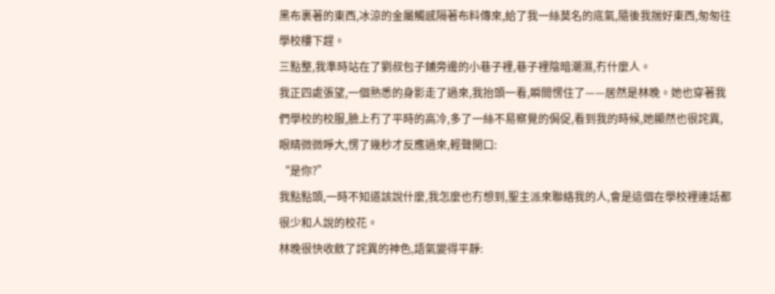黑布裹著的東西,冰涼的金屬觸感隔著布料傳來,給了我一絲莫名的底氣,隨後我揣好東西,匆匆往學校樓下趕。
三點整,我準時站在了劉叔包子鋪旁邊的小巷子裡,巷子裡陰暗潮濕,冇什麼人。
我正四處張望,一個熟悉的身影走了過來,我抬頭一看,瞬間愣住了——居然是林晚。她也穿著我們學校的校服,臉上冇了平時的高冷,多了一絲不易察覺的侷促,看到我的時候,她顯然也很詫異,眼睛微微睜大,愣了幾秒才反應過來,輕聲開口:
“是你?”
我點點頭,一時不知道該說什麼,我怎麼也冇想到,聖主派來聯絡我的人,會是這個在學校裡連話都很少和人說的校花。
林晚很快收斂了詫異的神色,語氣變得平靜: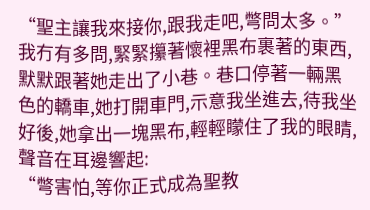“聖主讓我來接你,跟我走吧,彆問太多。”
我冇有多問,緊緊攥著懷裡黑布裹著的東西,默默跟著她走出了小巷。巷口停著一輛黑色的轎車,她打開車門,示意我坐進去,待我坐好後,她拿出一塊黑布,輕輕矇住了我的眼睛,聲音在耳邊響起:
“彆害怕,等你正式成為聖教